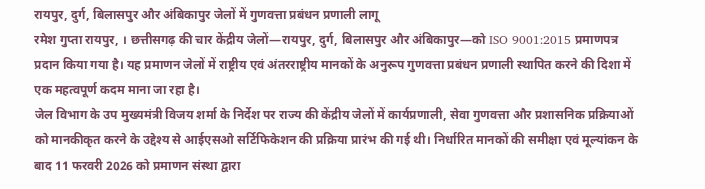रायपुर, दुर्ग, बिलासपुर और अंबिकापुर जेलों में गुणवत्ता प्रबंधन प्रणाली लागू
रमेश गुप्ता रायपुर, । छत्तीसगढ़ की चार केंद्रीय जेलों—रायपुर, दुर्ग, बिलासपुर और अंबिकापुर—को ISO 9001:2015 प्रमाणपत्र प्रदान किया गया है। यह प्रमाणन जेलों में राष्ट्रीय एवं अंतरराष्ट्रीय मानकों के अनुरूप गुणवत्ता प्रबंधन प्रणाली स्थापित करने की दिशा में एक महत्वपूर्ण कदम माना जा रहा है।
जेल विभाग के उप मुख्यमंत्री विजय शर्मा के निर्देश पर राज्य की केंद्रीय जेलों में कार्यप्रणाली, सेवा गुणवत्ता और प्रशासनिक प्रक्रियाओं को मानकीकृत करने के उद्देश्य से आईएसओ सर्टिफिकेशन की प्रक्रिया प्रारंभ की गई थी। निर्धारित मानकों की समीक्षा एवं मूल्यांकन के बाद 11 फरवरी 2026 को प्रमाणन संस्था द्वारा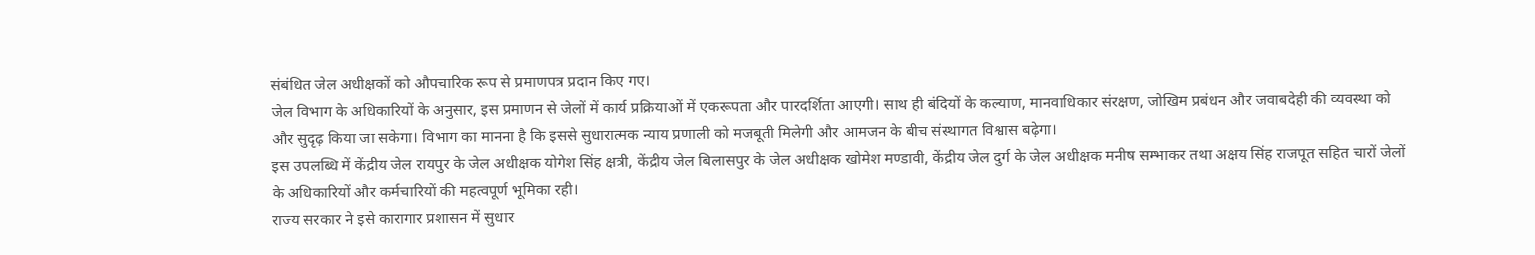संबंधित जेल अधीक्षकों को औपचारिक रूप से प्रमाणपत्र प्रदान किए गए।
जेल विभाग के अधिकारियों के अनुसार, इस प्रमाणन से जेलों में कार्य प्रक्रियाओं में एकरूपता और पारदर्शिता आएगी। साथ ही बंदियों के कल्याण, मानवाधिकार संरक्षण, जोखिम प्रबंधन और जवाबदेही की व्यवस्था को और सुदृढ़ किया जा सकेगा। विभाग का मानना है कि इससे सुधारात्मक न्याय प्रणाली को मजबूती मिलेगी और आमजन के बीच संस्थागत विश्वास बढ़ेगा।
इस उपलब्धि में केंद्रीय जेल रायपुर के जेल अधीक्षक योगेश सिंह क्षत्री, केंद्रीय जेल बिलासपुर के जेल अधीक्षक खोमेश मण्डावी, केंद्रीय जेल दुर्ग के जेल अधीक्षक मनीष सम्भाकर तथा अक्षय सिंह राजपूत सहित चारों जेलों के अधिकारियों और कर्मचारियों की महत्वपूर्ण भूमिका रही।
राज्य सरकार ने इसे कारागार प्रशासन में सुधार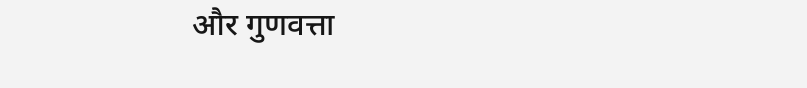और गुणवत्ता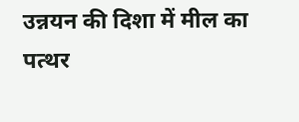उन्नयन की दिशा में मील का पत्थर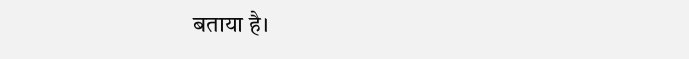बताया है।